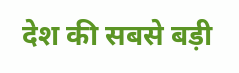देश की सबसे बड़ी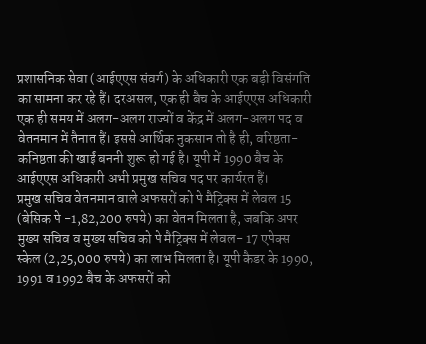प्रशासनिक सेवा (आईएएस संवर्ग) के अधिकारी एक बड़ी विसंगति का सामना कर रहे हैं। दरअसल, एक ही बैच के आईएएस अधिकारी एक ही समय में अलग-अलग राज्यों व केंद्र में अलग-अलग पद व वेतनमान में तैनात हैं। इससे आर्थिक नुकसान तो है ही, वरिष्ठता-कनिष्ठता की खाईं बननी शुरू हो गई है। यूपी में 1990 बैच के आईएएस अधिकारी अभी प्रमुख सचिव पद पर कार्यरत हैं।
प्रमुख सचिव वेतनमान वाले अफसरों को पे मैट्रिक्स में लेवल 15 (बेसिक पे -1,82,200 रुपये) का वेतन मिलता है, जबकि अपर मुख्य सचिव व मुख्य सचिव को पे मैट्रिक्स में लेवल- 17 एपेक्स स्केल (2,25,000 रुपये) का लाभ मिलता है। यूपी कैडर के 1990, 1991 व 1992 बैच के अफसरों को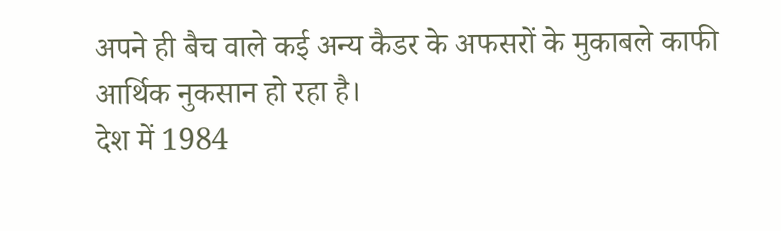अपने ही बैच वाले कई अन्य कैडर के अफसरों के मुकाबले काफी आर्थिक नुकसान हो रहा है।
देश में 1984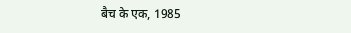बैच के एक, 1985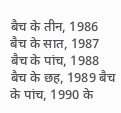बैच के तीन, 1986 बैच के सात, 1987 बैच के पांच, 1988 बैच के छह, 1989 बैच के पांच, 1990 के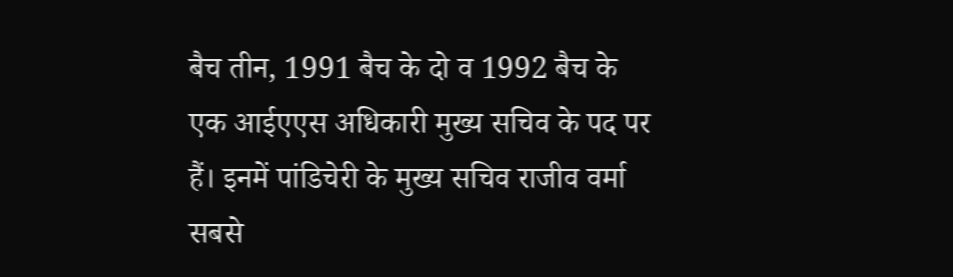बैच तीन, 1991 बैच के दो व 1992 बैच के एक आईएएस अधिकारी मुख्य सचिव के पद पर हैं। इनमें पांडिचेरी के मुख्य सचिव राजीव वर्मा सबसे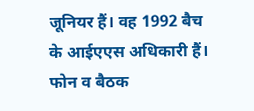जूनियर हैं। वह 1992 बैच के आईएएस अधिकारी हैं।
फोन व बैठक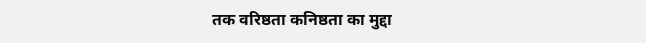तक वरिष्ठता कनिष्ठता का मुद्दा